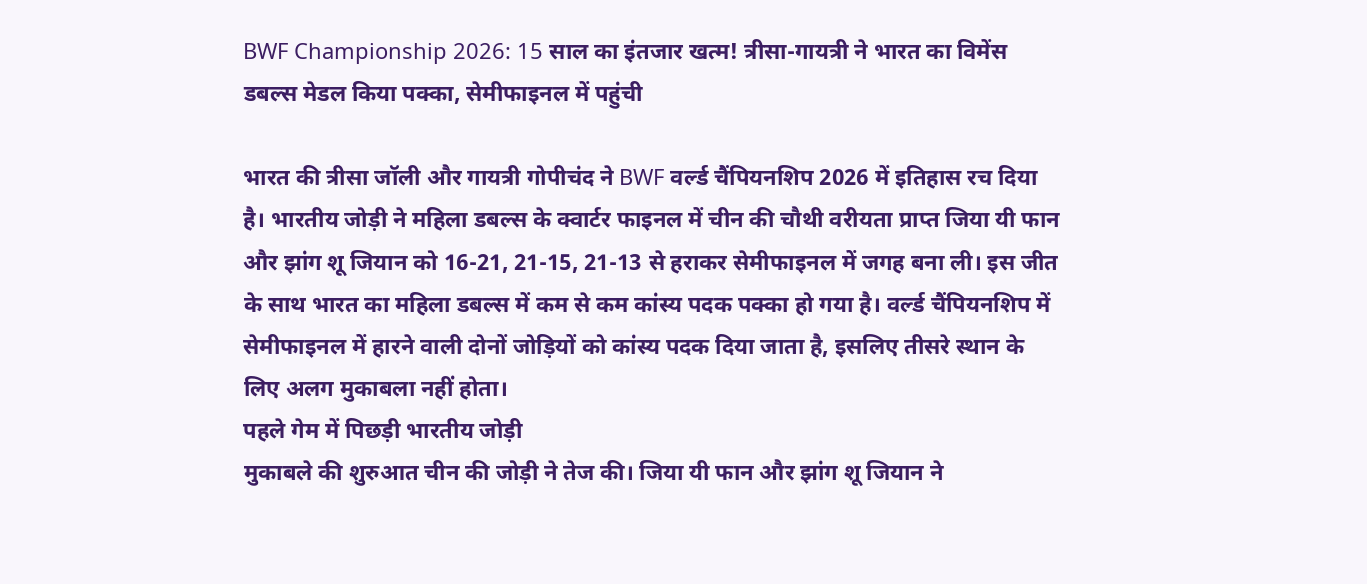BWF Championship 2026: 15 साल का इंतजार खत्म! त्रीसा-गायत्री ने भारत का विमेंस डबल्स मेडल किया पक्का, सेमीफाइनल में पहुंची

भारत की त्रीसा जॉली और गायत्री गोपीचंद ने BWF वर्ल्ड चैंपियनशिप 2026 में इतिहास रच दिया है। भारतीय जोड़ी ने महिला डबल्स के क्वार्टर फाइनल में चीन की चौथी वरीयता प्राप्त जिया यी फान और झांग शू जियान को 16-21, 21-15, 21-13 से हराकर सेमीफाइनल में जगह बना ली। इस जीत के साथ भारत का महिला डबल्स में कम से कम कांस्य पदक पक्का हो गया है। वर्ल्ड चैंपियनशिप में सेमीफाइनल में हारने वाली दोनों जोड़ियों को कांस्य पदक दिया जाता है, इसलिए तीसरे स्थान के लिए अलग मुकाबला नहीं होता।
पहले गेम में पिछड़ी भारतीय जोड़ी
मुकाबले की शुरुआत चीन की जोड़ी ने तेज की। जिया यी फान और झांग शू जियान ने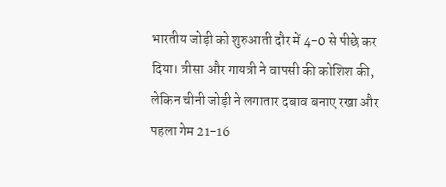भारतीय जोड़ी को शुरुआती दौर में 4-0 से पीछे कर दिया। त्रीसा और गायत्री ने वापसी की कोशिश की, लेकिन चीनी जोड़ी ने लगातार दबाव बनाए रखा और पहला गेम 21-16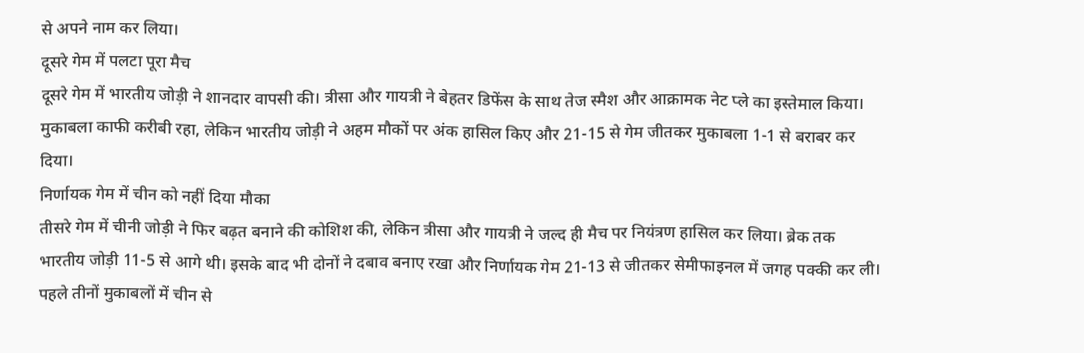से अपने नाम कर लिया।
दूसरे गेम में पलटा पूरा मैच
दूसरे गेम में भारतीय जोड़ी ने शानदार वापसी की। त्रीसा और गायत्री ने बेहतर डिफेंस के साथ तेज स्मैश और आक्रामक नेट प्ले का इस्तेमाल किया। मुकाबला काफी करीबी रहा, लेकिन भारतीय जोड़ी ने अहम मौकों पर अंक हासिल किए और 21-15 से गेम जीतकर मुकाबला 1-1 से बराबर कर दिया।
निर्णायक गेम में चीन को नहीं दिया मौका
तीसरे गेम में चीनी जोड़ी ने फिर बढ़त बनाने की कोशिश की, लेकिन त्रीसा और गायत्री ने जल्द ही मैच पर नियंत्रण हासिल कर लिया। ब्रेक तक भारतीय जोड़ी 11-5 से आगे थी। इसके बाद भी दोनों ने दबाव बनाए रखा और निर्णायक गेम 21-13 से जीतकर सेमीफाइनल में जगह पक्की कर ली।
पहले तीनों मुकाबलों में चीन से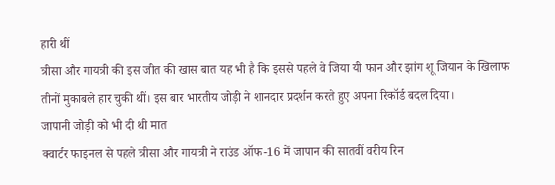हारी थीं
त्रीसा और गायत्री की इस जीत की खास बात यह भी है कि इससे पहले वे जिया यी फान और झांग शू जियान के खिलाफ तीनों मुकाबले हार चुकी थीं। इस बार भारतीय जोड़ी ने शानदार प्रदर्शन करते हुए अपना रिकॉर्ड बदल दिया।
जापानी जोड़ी को भी दी थी मात
क्वार्टर फाइनल से पहले त्रीसा और गायत्री ने राउंड ऑफ-16 में जापान की सातवीं वरीय रिन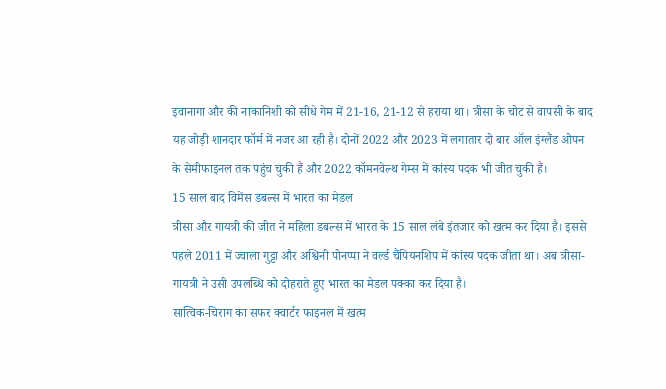इवानागा और की नाकानिशी को सीधे गेम में 21-16, 21-12 से हराया था। त्रीसा के चोट से वापसी के बाद यह जोड़ी शानदार फॉर्म में नजर आ रही है। दोनों 2022 और 2023 में लगातार दो बार ऑल इंग्लैंड ओपन के सेमीफाइनल तक पहुंच चुकी हैं और 2022 कॉमनवेल्थ गेम्स में कांस्य पदक भी जीत चुकी हैं।
15 साल बाद विमेंस डबल्स में भारत का मेडल
त्रीसा और गायत्री की जीत ने महिला डबल्स में भारत के 15 साल लंबे इंतजार को खत्म कर दिया है। इससे पहले 2011 में ज्वाला गुट्टा और अश्विनी पोनप्पा ने वर्ल्ड चैंपियनशिप में कांस्य पदक जीता था। अब त्रीसा-गायत्री ने उसी उपलब्धि को दोहराते हुए भारत का मेडल पक्का कर दिया है।
सात्विक-चिराग का सफर क्वार्टर फाइनल में खत्म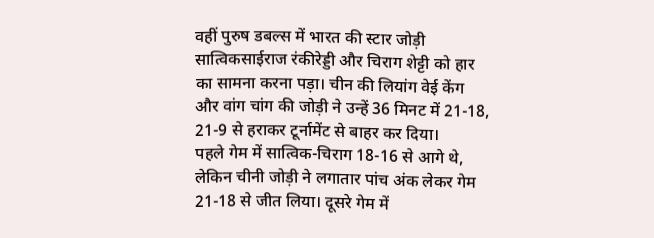वहीं पुरुष डबल्स में भारत की स्टार जोड़ी सात्विकसाईराज रंकीरेड्डी और चिराग शेट्टी को हार का सामना करना पड़ा। चीन की लियांग वेई केंग और वांग चांग की जोड़ी ने उन्हें 36 मिनट में 21-18, 21-9 से हराकर टूर्नामेंट से बाहर कर दिया।
पहले गेम में सात्विक-चिराग 18-16 से आगे थे, लेकिन चीनी जोड़ी ने लगातार पांच अंक लेकर गेम 21-18 से जीत लिया। दूसरे गेम में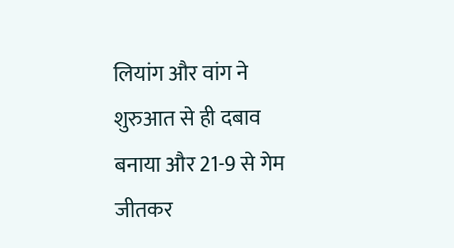लियांग और वांग ने शुरुआत से ही दबाव बनाया और 21-9 से गेम जीतकर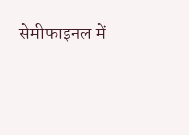सेमीफाइनल में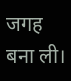जगह बना ली।